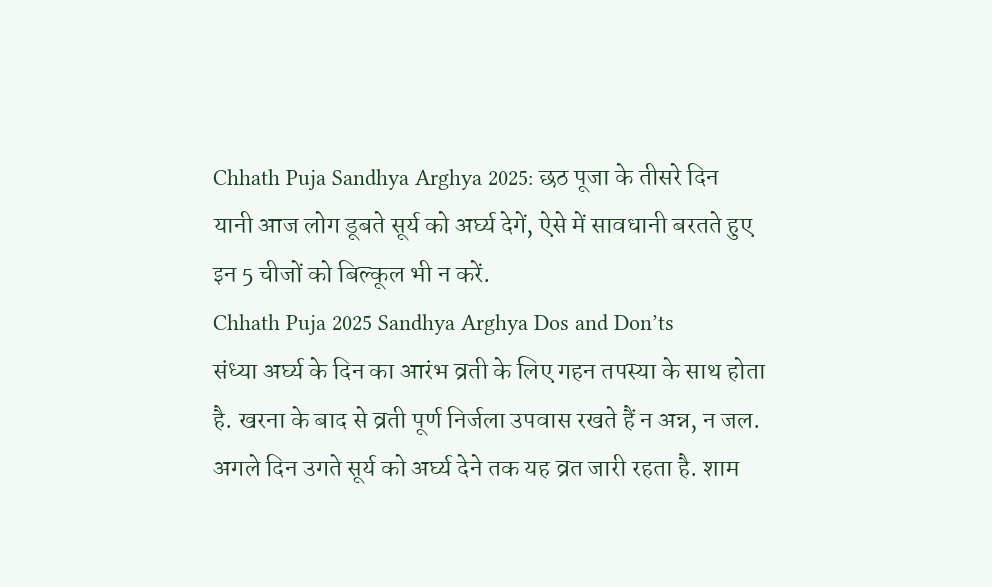Chhath Puja Sandhya Arghya 2025: छठ पूजा के तीसरे दिन यानी आज लोग डूबते सूर्य को अर्घ्य देगें, ऐसे में सावधानी बरतते हुए इन 5 चीजों को बिल्कूल भी न करें.
Chhath Puja 2025 Sandhya Arghya Dos and Don’ts
संध्या अर्घ्य के दिन का आरंभ व्रती के लिए गहन तपस्या के साथ होता है. खरना के बाद से व्रती पूर्ण निर्जला उपवास रखते हैं न अन्न, न जल. अगले दिन उगते सूर्य को अर्घ्य देने तक यह व्रत जारी रहता है. शाम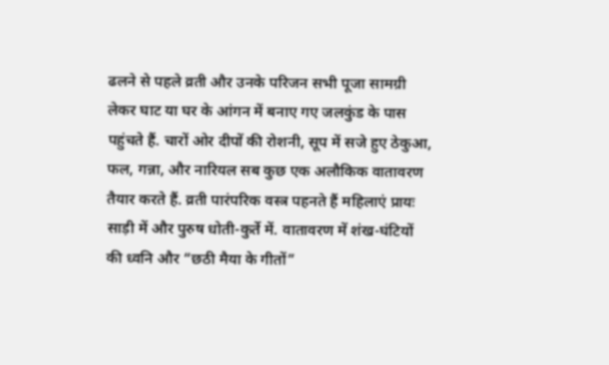ढलने से पहले व्रती और उनके परिजन सभी पूजा सामग्री लेकर घाट या घर के आंगन में बनाए गए जलकुंड के पास पहुंचते हैं. चारों ओर दीपों की रोशनी, सूप में सजे हुए ठेकुआ, फल, गन्ना, और नारियल सब कुछ एक अलौकिक वातावरण तैयार करते हैं. व्रती पारंपरिक वस्त्र पहनते हैं महिलाएं प्रायः साड़ी में और पुरुष धोती-कुर्ते में. वातावरण में शंख-घंटियों की ध्वनि और “छठी मैया के गीतों”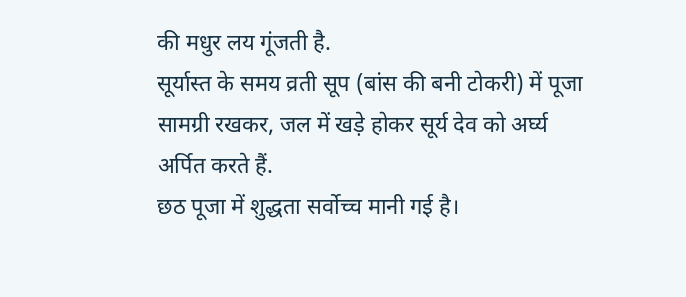की मधुर लय गूंजती है.
सूर्यास्त के समय व्रती सूप (बांस की बनी टोकरी) में पूजा सामग्री रखकर, जल में खड़े होकर सूर्य देव को अर्घ्य अर्पित करते हैं.
छठ पूजा में शुद्धता सर्वोच्च मानी गई है।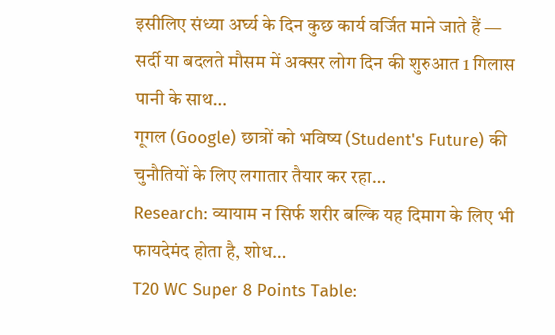इसीलिए संध्या अर्घ्य के दिन कुछ कार्य वर्जित माने जाते हैं —
सर्दी या बदलते मौसम में अक्सर लोग दिन की शुरुआत 1 गिलास पानी के साथ…
गूगल (Google) छात्रों को भविष्य (Student's Future) की चुनौतियों के लिए लगातार तैयार कर रहा…
Research: व्यायाम न सिर्फ शरीर बल्कि यह दिमाग के लिए भी फायदेमंद होता है, शोध…
T20 WC Super 8 Points Table: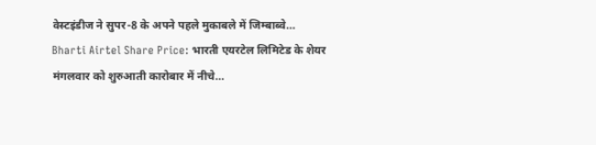वेस्टइंडीज ने सुपर-8 के अपने पहले मुकाबले में जिम्बाब्वे…
Bharti Airtel Share Price: भारती एयरटेल लिमिटेड के शेयर मंगलवार को शुरुआती कारोबार में नीचे…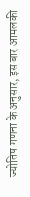ज्योतिष गणना के अनुसार, इस बार आमलकी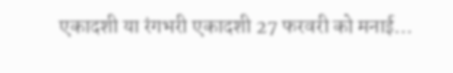एकादशी या रंगभरी एकादशी 27 फरवरी को मनाई…